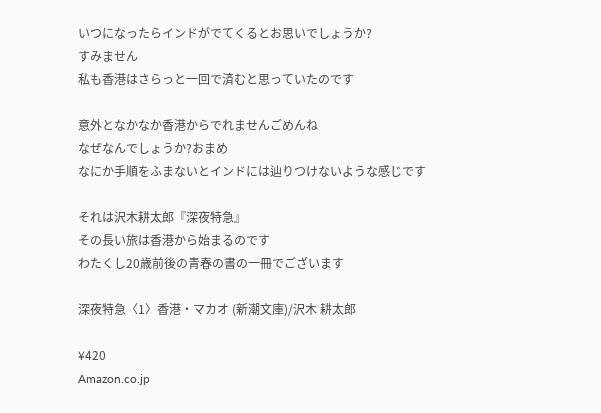いつになったらインドがでてくるとお思いでしょうか?
すみません
私も香港はさらっと一回で済むと思っていたのです

意外となかなか香港からでれませんごめんね
なぜなんでしょうか?おまめ
なにか手順をふまないとインドには辿りつけないような感じです

それは沢木耕太郎『深夜特急』
その長い旅は香港から始まるのです
わたくし20歳前後の青春の書の一冊でございます

深夜特急〈1〉香港・マカオ (新潮文庫)/沢木 耕太郎

¥420
Amazon.co.jp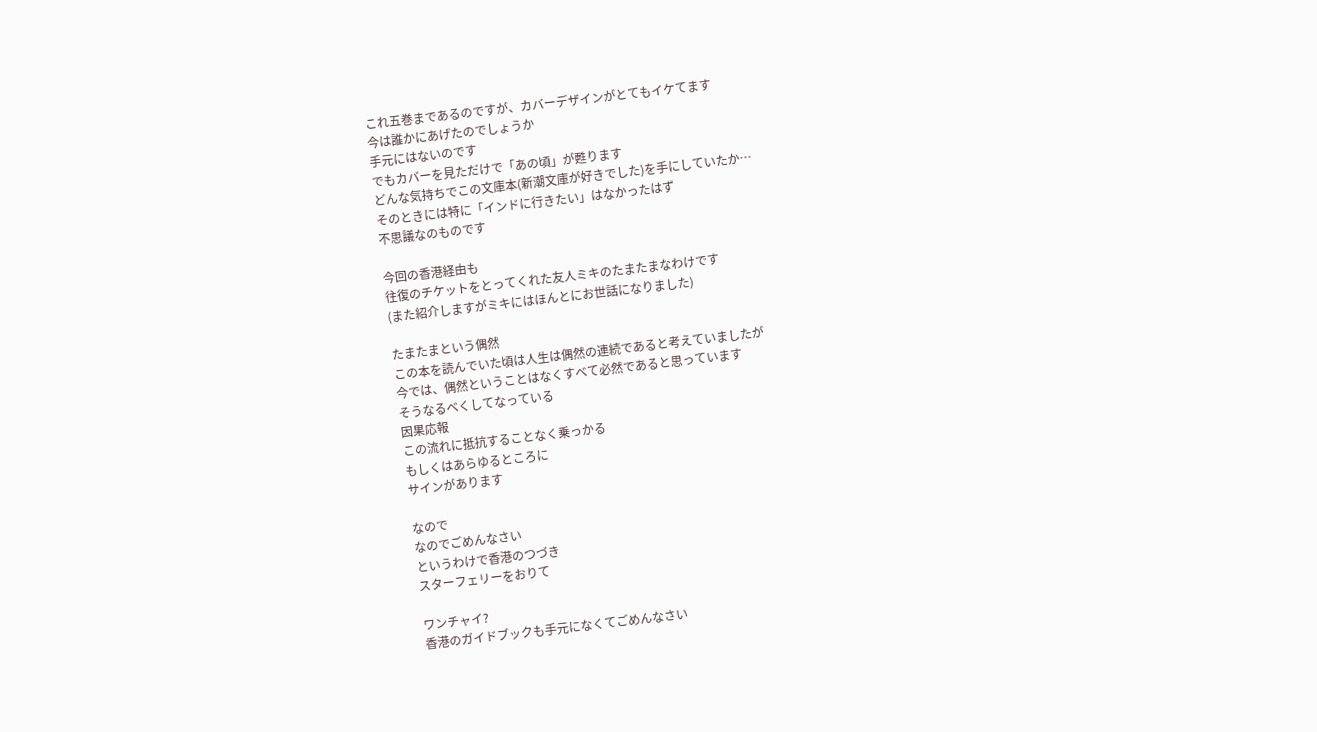これ五巻まであるのですが、カバーデザインがとてもイケてます
今は誰かにあげたのでしょうか
手元にはないのです
でもカバーを見ただけで「あの頃」が甦ります
どんな気持ちでこの文庫本(新潮文庫が好きでした)を手にしていたか…
そのときには特に「インドに行きたい」はなかったはず
不思議なのものです

今回の香港経由も
往復のチケットをとってくれた友人ミキのたまたまなわけです
(また紹介しますがミキにはほんとにお世話になりました)

たまたまという偶然
この本を読んでいた頃は人生は偶然の連続であると考えていましたが
今では、偶然ということはなくすべて必然であると思っています
そうなるべくしてなっている
因果応報
この流れに抵抗することなく乗っかる
もしくはあらゆるところに
サインがあります

なので
なのでごめんなさい
というわけで香港のつづき
スターフェリーをおりて

ワンチャイ?
香港のガイドブックも手元になくてごめんなさい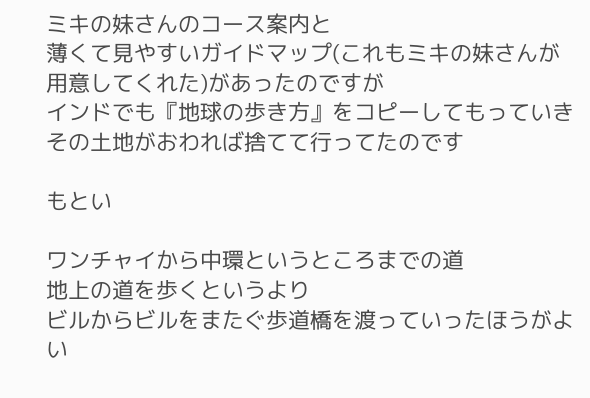ミキの妹さんのコース案内と
薄くて見やすいガイドマップ(これもミキの妹さんが用意してくれた)があったのですが
インドでも『地球の歩き方』をコピーしてもっていき
その土地がおわれば捨てて行ってたのです

もとい

ワンチャイから中環というところまでの道
地上の道を歩くというより
ビルからビルをまたぐ歩道橋を渡っていったほうがよい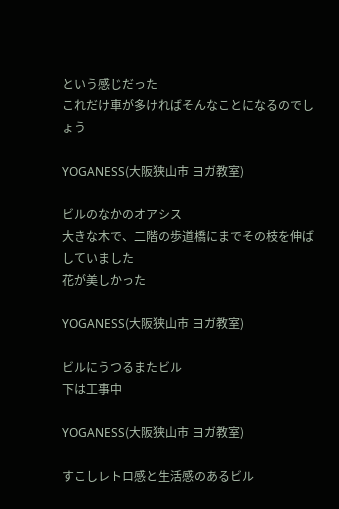という感じだった
これだけ車が多ければそんなことになるのでしょう

YOGANESS(大阪狭山市 ヨガ教室)

ビルのなかのオアシス
大きな木で、二階の歩道橋にまでその枝を伸ばしていました
花が美しかった

YOGANESS(大阪狭山市 ヨガ教室)

ビルにうつるまたビル
下は工事中

YOGANESS(大阪狭山市 ヨガ教室)

すこしレトロ感と生活感のあるビル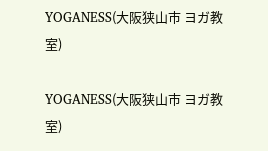YOGANESS(大阪狭山市 ヨガ教室)

YOGANESS(大阪狭山市 ヨガ教室)